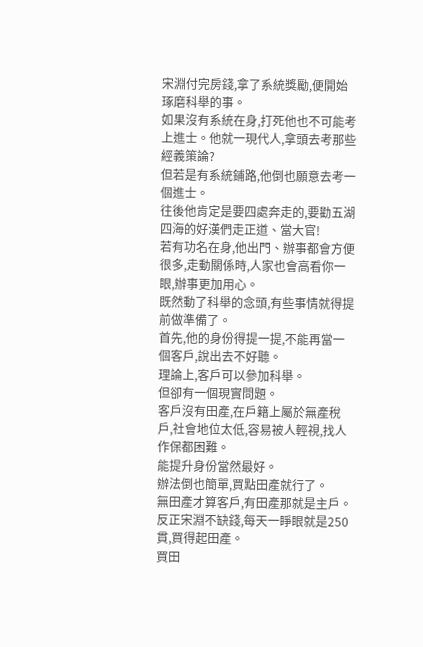宋淵付完房錢,拿了系統獎勵,便開始琢磨科舉的事。
如果沒有系統在身,打死他也不可能考上進士。他就一現代人,拿頭去考那些經義策論?
但若是有系統鋪路,他倒也願意去考一個進士。
往後他肯定是要四處奔走的,要勸五湖四海的好漢們走正道、當大官!
若有功名在身,他出門、辦事都會方便很多,走動關係時,人家也會高看你一眼,辦事更加用心。
既然動了科舉的念頭,有些事情就得提前做準備了。
首先,他的身份得提一提,不能再當一個客戶,說出去不好聽。
理論上,客戶可以參加科舉。
但卻有一個現實問題。
客戶沒有田產,在戶籍上屬於無產稅戶,社會地位太低,容易被人輕視,找人作保都困難。
能提升身份當然最好。
辦法倒也簡單,買點田產就行了。
無田產才算客戶,有田產那就是主戶。反正宋淵不缺錢,每天一睜眼就是250貫,買得起田產。
買田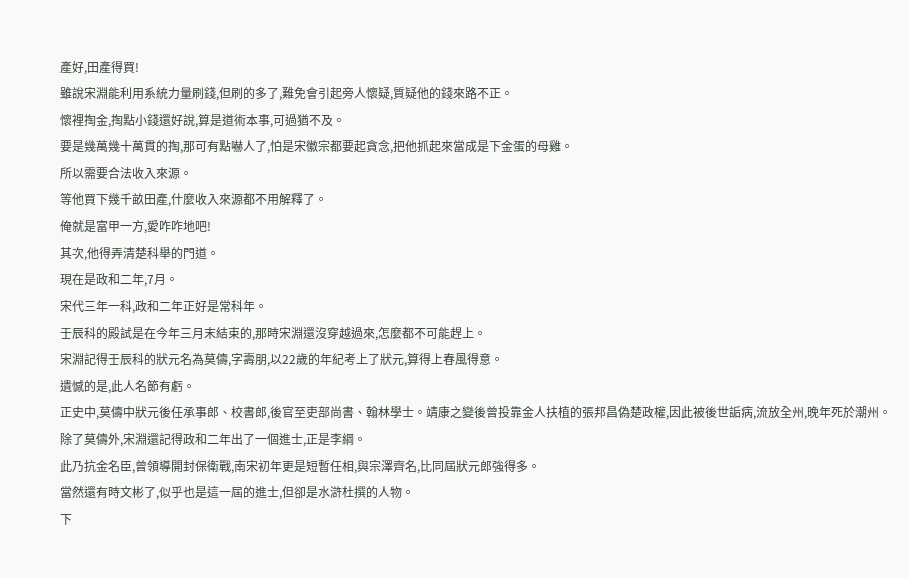產好,田產得買!
雖說宋淵能利用系統力量刷錢,但刷的多了,難免會引起旁人懷疑,質疑他的錢來路不正。
懷裡掏金,掏點小錢還好說,算是道術本事,可過猶不及。
要是幾萬幾十萬貫的掏,那可有點嚇人了,怕是宋徽宗都要起貪念,把他抓起來當成是下金蛋的母雞。
所以需要合法收入來源。
等他買下幾千畝田產,什麼收入來源都不用解釋了。
俺就是富甲一方,愛咋咋地吧!
其次,他得弄清楚科舉的門道。
現在是政和二年,7月。
宋代三年一科,政和二年正好是常科年。
壬辰科的殿試是在今年三月末結束的,那時宋淵還沒穿越過來,怎麼都不可能趕上。
宋淵記得壬辰科的狀元名為莫儔,字壽朋,以22歲的年紀考上了狀元,算得上春風得意。
遺憾的是,此人名節有虧。
正史中,莫儔中狀元後任承事郎、校書郎,後官至吏部尚書、翰林學士。靖康之變後曾投靠金人扶植的張邦昌偽楚政權,因此被後世詬病,流放全州,晚年死於潮州。
除了莫儔外,宋淵還記得政和二年出了一個進士,正是李綱。
此乃抗金名臣,曾領導開封保衛戰,南宋初年更是短暫任相,與宗澤齊名,比同屆狀元郎強得多。
當然還有時文彬了,似乎也是這一屆的進士,但卻是水滸杜撰的人物。
下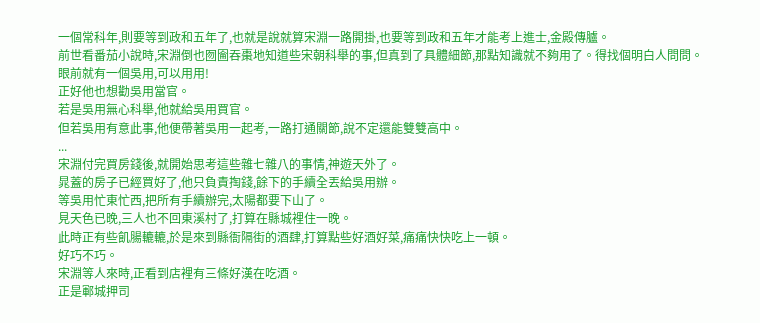一個常科年,則要等到政和五年了,也就是說就算宋淵一路開掛,也要等到政和五年才能考上進士,金殿傳臚。
前世看番茄小說時,宋淵倒也囫圇吞棗地知道些宋朝科舉的事,但真到了具體細節,那點知識就不夠用了。得找個明白人問問。
眼前就有一個吳用,可以用用!
正好他也想勸吳用當官。
若是吳用無心科舉,他就給吳用買官。
但若吳用有意此事,他便帶著吳用一起考,一路打通關節,說不定還能雙雙高中。
...
宋淵付完買房錢後,就開始思考這些雜七雜八的事情,神遊天外了。
晁蓋的房子已經買好了,他只負責掏錢,餘下的手續全丟給吳用辦。
等吳用忙東忙西,把所有手續辦完,太陽都要下山了。
見天色已晚,三人也不回東溪村了,打算在縣城裡住一晚。
此時正有些飢腸轆轆,於是來到縣衙隔街的酒肆,打算點些好酒好菜,痛痛快快吃上一頓。
好巧不巧。
宋淵等人來時,正看到店裡有三條好漢在吃酒。
正是鄆城押司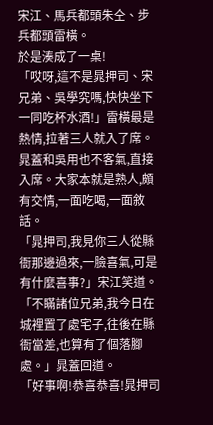宋江、馬兵都頭朱仝、步兵都頭雷橫。
於是湊成了一桌!
「哎呀,這不是晁押司、宋兄弟、吳學究嗎,快快坐下一同吃杯水酒!」雷橫最是熱情,拉著三人就入了席。
晁蓋和吳用也不客氣,直接入席。大家本就是熟人,頗有交情,一面吃喝,一面敘話。
「晁押司,我見你三人從縣衙那邊過來,一臉喜氣,可是有什麼喜事?」宋江笑道。
「不瞞諸位兄弟,我今日在城裡置了處宅子,往後在縣衙當差,也算有了個落腳處。」晁蓋回道。
「好事啊!恭喜恭喜!晁押司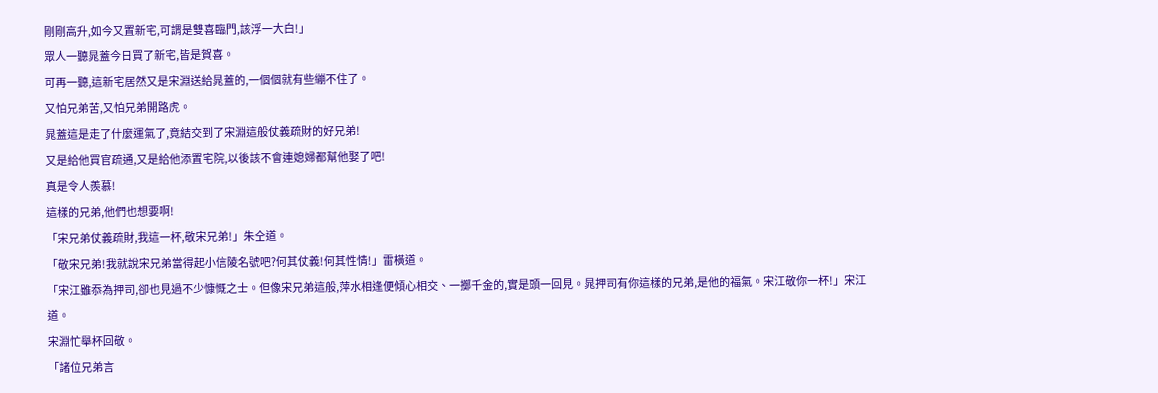剛剛高升,如今又置新宅,可謂是雙喜臨門,該浮一大白!」
眾人一聽晁蓋今日買了新宅,皆是賀喜。
可再一聽,這新宅居然又是宋淵送給晁蓋的,一個個就有些繃不住了。
又怕兄弟苦,又怕兄弟開路虎。
晁蓋這是走了什麼運氣了,竟結交到了宋淵這般仗義疏財的好兄弟!
又是給他買官疏通,又是給他添置宅院,以後該不會連媳婦都幫他娶了吧!
真是令人羨慕!
這樣的兄弟,他們也想要啊!
「宋兄弟仗義疏財,我這一杯,敬宋兄弟!」朱仝道。
「敬宋兄弟!我就說宋兄弟當得起小信陵名號吧?何其仗義!何其性情!」雷橫道。
「宋江雖忝為押司,卻也見過不少慷慨之士。但像宋兄弟這般,萍水相逢便傾心相交、一擲千金的,實是頭一回見。晁押司有你這樣的兄弟,是他的福氣。宋江敬你一杯!」宋江道。
宋淵忙舉杯回敬。
「諸位兄弟言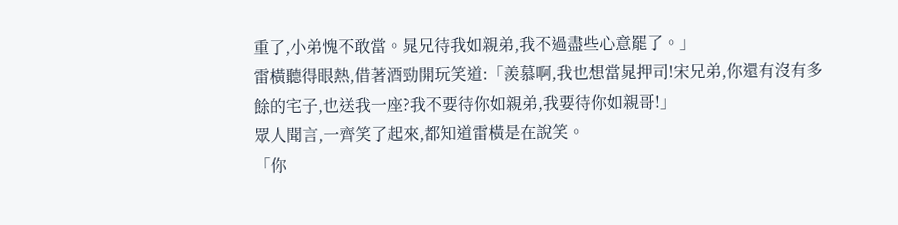重了,小弟愧不敢當。晁兄待我如親弟,我不過盡些心意罷了。」
雷橫聽得眼熱,借著酒勁開玩笑道:「羨慕啊,我也想當晁押司!宋兄弟,你還有沒有多餘的宅子,也送我一座?我不要待你如親弟,我要待你如親哥!」
眾人聞言,一齊笑了起來,都知道雷橫是在說笑。
「你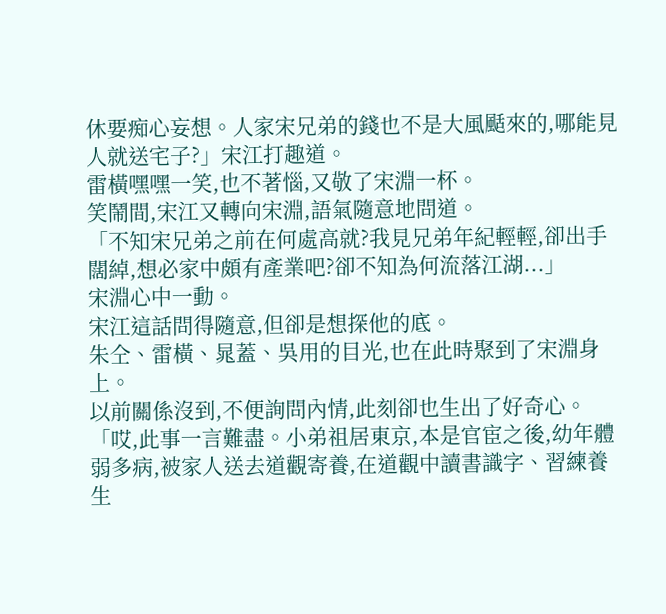休要痴心妄想。人家宋兄弟的錢也不是大風颳來的,哪能見人就送宅子?」宋江打趣道。
雷橫嘿嘿一笑,也不著惱,又敬了宋淵一杯。
笑鬧間,宋江又轉向宋淵,語氣隨意地問道。
「不知宋兄弟之前在何處高就?我見兄弟年紀輕輕,卻出手闊綽,想必家中頗有產業吧?卻不知為何流落江湖...」
宋淵心中一動。
宋江這話問得隨意,但卻是想探他的底。
朱仝、雷橫、晁蓋、吳用的目光,也在此時聚到了宋淵身上。
以前關係沒到,不便詢問內情,此刻卻也生出了好奇心。
「哎,此事一言難盡。小弟祖居東京,本是官宦之後,幼年體弱多病,被家人送去道觀寄養,在道觀中讀書識字、習練養生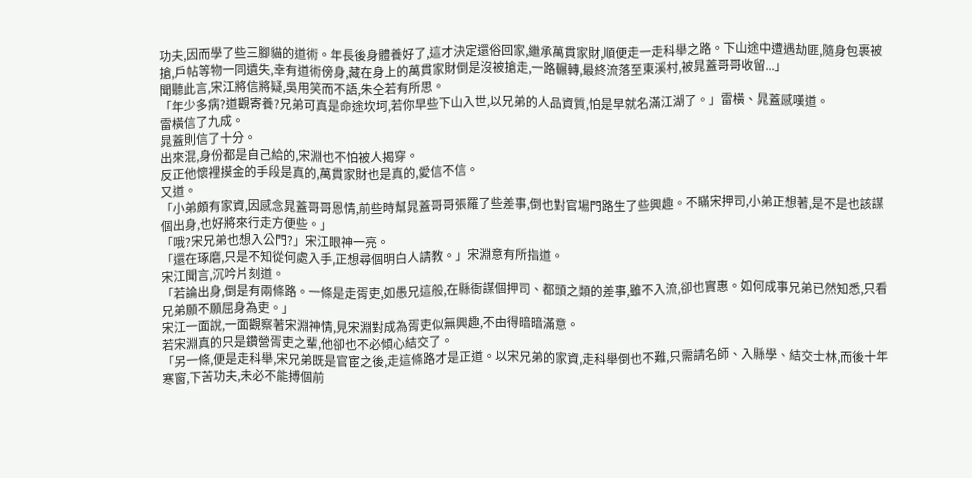功夫,因而學了些三腳貓的道術。年長後身體養好了,這才決定還俗回家,繼承萬貫家財,順便走一走科舉之路。下山途中遭遇劫匪,隨身包裹被搶,戶帖等物一同遺失,幸有道術傍身,藏在身上的萬貫家財倒是沒被搶走,一路輾轉,最終流落至東溪村,被晁蓋哥哥收留...」
聞聽此言,宋江將信將疑,吳用笑而不語,朱仝若有所思。
「年少多病?道觀寄養?兄弟可真是命途坎坷,若你早些下山入世,以兄弟的人品資質,怕是早就名滿江湖了。」雷橫、晁蓋感嘆道。
雷橫信了九成。
晁蓋則信了十分。
出來混,身份都是自己給的,宋淵也不怕被人揭穿。
反正他懷裡摸金的手段是真的,萬貫家財也是真的,愛信不信。
又道。
「小弟頗有家資,因感念晁蓋哥哥恩情,前些時幫晁蓋哥哥張羅了些差事,倒也對官場門路生了些興趣。不瞞宋押司,小弟正想著,是不是也該謀個出身,也好將來行走方便些。」
「哦?宋兄弟也想入公門?」宋江眼神一亮。
「還在琢磨,只是不知從何處入手,正想尋個明白人請教。」宋淵意有所指道。
宋江聞言,沉吟片刻道。
「若論出身,倒是有兩條路。一條是走胥吏,如愚兄這般,在縣衙謀個押司、都頭之類的差事,雖不入流,卻也實惠。如何成事兄弟已然知悉,只看兄弟願不願屈身為吏。」
宋江一面說,一面觀察著宋淵神情,見宋淵對成為胥吏似無興趣,不由得暗暗滿意。
若宋淵真的只是鑽營胥吏之輩,他卻也不必傾心結交了。
「另一條,便是走科舉,宋兄弟既是官宦之後,走這條路才是正道。以宋兄弟的家資,走科舉倒也不難,只需請名師、入縣學、結交士林,而後十年寒窗,下苦功夫,未必不能搏個前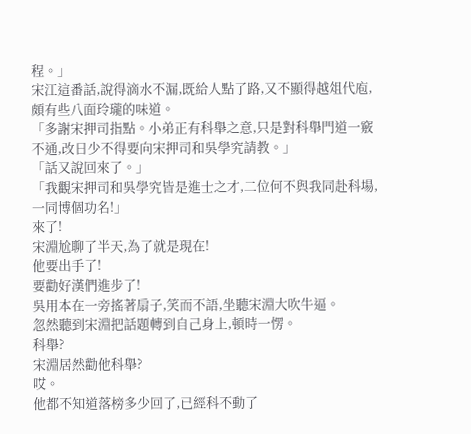程。」
宋江這番話,說得滴水不漏,既給人點了路,又不顯得越俎代庖,頗有些八面玲瓏的味道。
「多謝宋押司指點。小弟正有科舉之意,只是對科舉門道一竅不通,改日少不得要向宋押司和吳學究請教。」
「話又說回來了。」
「我觀宋押司和吳學究皆是進士之才,二位何不與我同赴科場,一同博個功名!」
來了!
宋淵尬聊了半天,為了就是現在!
他要出手了!
要勸好漢們進步了!
吳用本在一旁搖著扇子,笑而不語,坐聽宋淵大吹牛逼。
忽然聽到宋淵把話題轉到自己身上,頓時一愣。
科舉?
宋淵居然勸他科舉?
哎。
他都不知道落榜多少回了,已經科不動了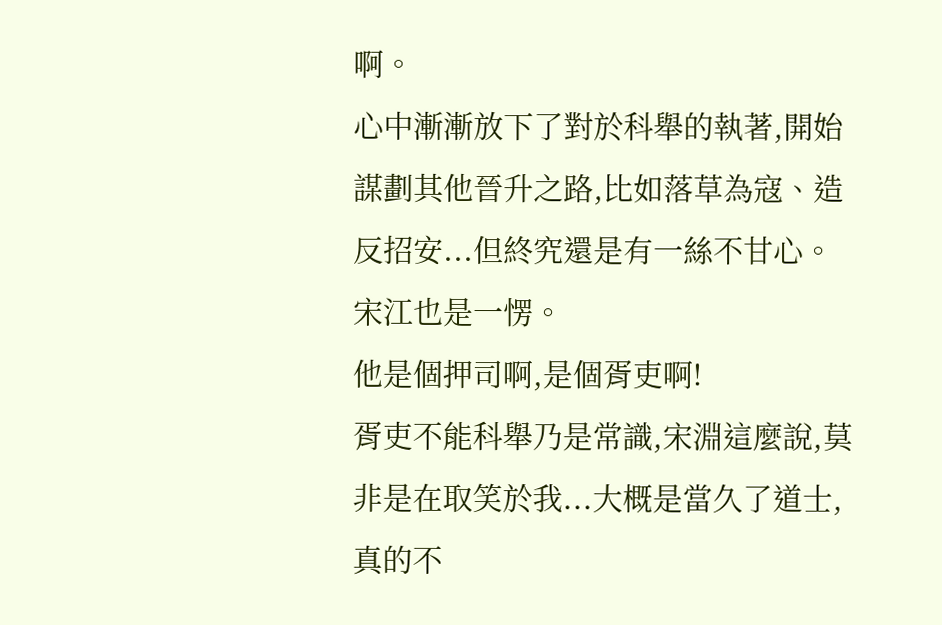啊。
心中漸漸放下了對於科舉的執著,開始謀劃其他晉升之路,比如落草為寇、造反招安...但終究還是有一絲不甘心。
宋江也是一愣。
他是個押司啊,是個胥吏啊!
胥吏不能科舉乃是常識,宋淵這麼說,莫非是在取笑於我...大概是當久了道士,真的不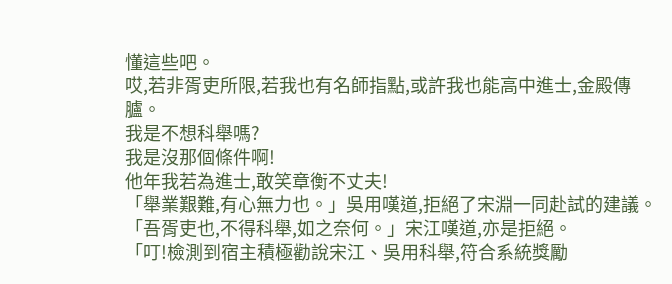懂這些吧。
哎,若非胥吏所限,若我也有名師指點,或許我也能高中進士,金殿傳臚。
我是不想科舉嗎?
我是沒那個條件啊!
他年我若為進士,敢笑章衡不丈夫!
「舉業艱難,有心無力也。」吳用嘆道,拒絕了宋淵一同赴試的建議。
「吾胥吏也,不得科舉,如之奈何。」宋江嘆道,亦是拒絕。
「叮!檢測到宿主積極勸說宋江、吳用科舉,符合系統獎勵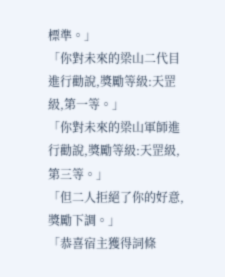標準。」
「你對未來的梁山二代目進行勸說,獎勵等級:天罡級,第一等。」
「你對未來的梁山軍師進行勸說,獎勵等級:天罡級,第三等。」
「但二人拒絕了你的好意,獎勵下調。」
「恭喜宿主獲得詞條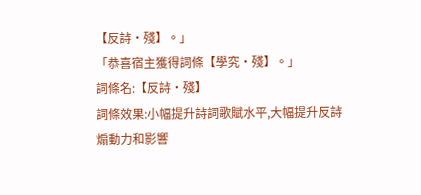【反詩·殘】。」
「恭喜宿主獲得詞條【學究·殘】。」
詞條名:【反詩·殘】
詞條效果:小幅提升詩詞歌賦水平,大幅提升反詩煽動力和影響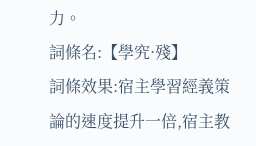力。
詞條名:【學究·殘】
詞條效果:宿主學習經義策論的速度提升一倍,宿主教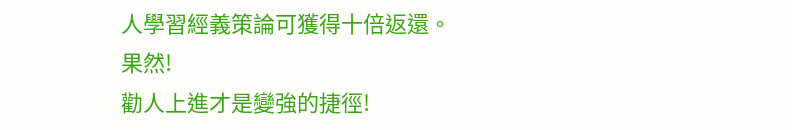人學習經義策論可獲得十倍返還。
果然!
勸人上進才是變強的捷徑!